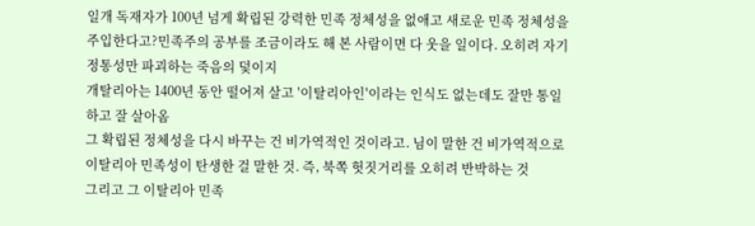일개 독재자가 100년 넘게 확립된 강력한 민족 정체성을 없애고 새로운 민족 정체성을 주입한다고?민족주의 공부를 조금이라도 해 본 사람이면 다 웃을 일이다. 오히려 자기 정통성만 파괴하는 죽음의 덫이지
개탈리아는 1400년 동안 떨어져 살고 '이탈리아인'이라는 인식도 없는데도 잘만 통일하고 잘 살아옴
그 확립된 정체성을 다시 바꾸는 건 비가역적인 것이라고. 님이 말한 건 비가역적으로 이탈리아 민족성이 탄생한 걸 말한 것. 즉, 북쪽 헛짓거리를 오히려 반박하는 것
그리고 그 이탈리아 민족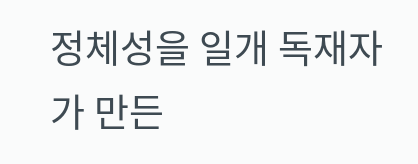정체성을 일개 독재자가 만든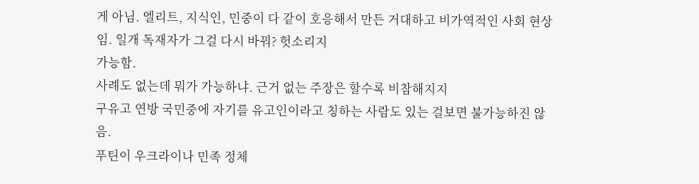게 아님. 엘리트, 지식인, 민중이 다 같이 호응해서 만든 거대하고 비가역적인 사회 현상임. 일개 독재자가 그걸 다시 바꿔? 헛소리지
가능함.
사례도 없는데 뭐가 가능하냐. 근거 없는 주장은 할수록 비참해지지
구유고 연방 국민중에 자기를 유고인이라고 칭하는 사람도 있는 걸보면 불가능하진 않음.
푸틴이 우크라이나 민족 정체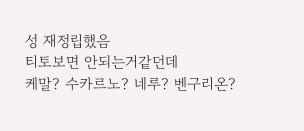성 재정립했음
티토보면 안되는거같던데
케말? 수카르노? 네루? 벤구리온?